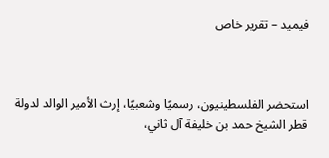فيميد – تقرير خاص



استحضر الفلسطينيون، رسميًا وشعبيًا، إرث الأمير الوالد لدولة قطر الشيخ حمد بن خليفة آل ثاني،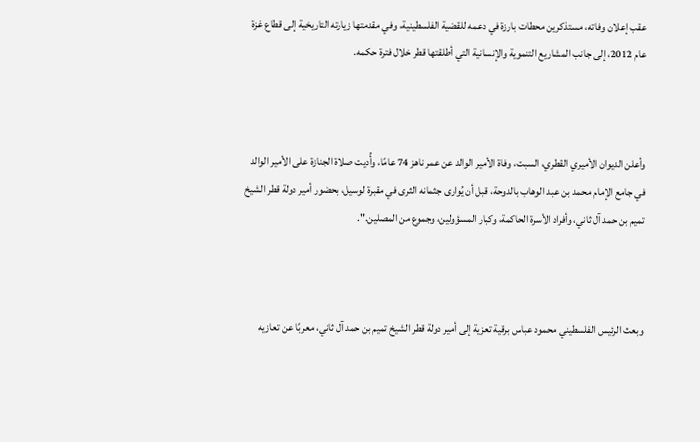عقب إعلان وفاته، مستذكرين محطات بارزة في دعمه للقضية الفلسطينية، وفي مقدمتها زيارته التاريخية إلى قطاع غزة عام 2012، إلى جانب المشاريع التنموية والإنسانية التي أطلقتها قطر خلال فترة حكمه.



وأعلن الديوان الأميري القطري، السبت، وفاة الأمير الوالد عن عمر ناهز 74 عامًا، وأُديت صلاة الجنازة على الأمير الوالد في جامع الإمام محمد بن عبد الوهاب بالدوحة، قبل أن يُوارى جثمانه الثرى في مقبرة لوسيل، بحضور أمير دولة قطر الشيخ تميم بن حمد آل ثاني، وأفراد الأسرة الحاكمة، وكبار المسؤولين، وجموع من المصلين.".



وبعث الرئيس الفلسطيني محمود عباس برقية تعزية إلى أمير دولة قطر الشيخ تميم بن حمد آل ثاني، معربًا عن تعازيه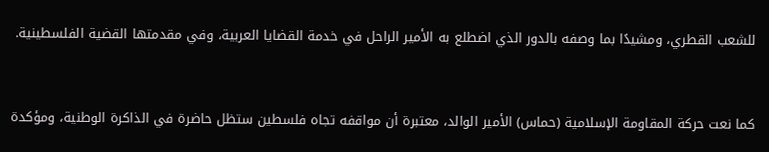للشعب القطري، ومشيدًا بما وصفه بالدور الذي اضطلع به الأمير الراحل في خدمة القضايا العربية، وفي مقدمتها القضية الفلسطينية.



كما نعت حركة المقاومة الإسلامية (حماس) الأمير الوالد، معتبرة أن مواقفه تجاه فلسطين ستظل حاضرة في الذاكرة الوطنية، ومؤكدة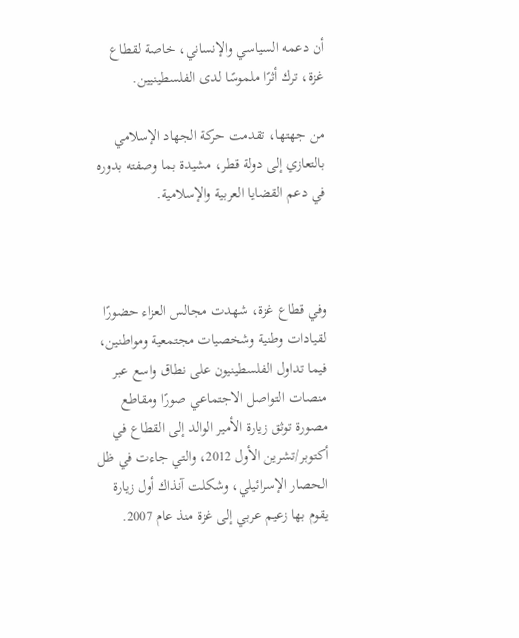أن دعمه السياسي والإنساني، خاصة لقطاع غزة، ترك أثرًا ملموسًا لدى الفلسطينيين.

من جهتها، تقدمت حركة الجهاد الإسلامي بالتعازي إلى دولة قطر، مشيدة بما وصفته بدوره في دعم القضايا العربية والإسلامية.



وفي قطاع غزة، شهدت مجالس العزاء حضورًا لقيادات وطنية وشخصيات مجتمعية ومواطنين، فيما تداول الفلسطينيون على نطاق واسع عبر منصات التواصل الاجتماعي صورًا ومقاطع مصورة توثق زيارة الأمير الوالد إلى القطاع في أكتوبر/تشرين الأول 2012، والتي جاءت في ظل الحصار الإسرائيلي، وشكلت آنذاك أول زيارة يقوم بها زعيم عربي إلى غزة منذ عام 2007.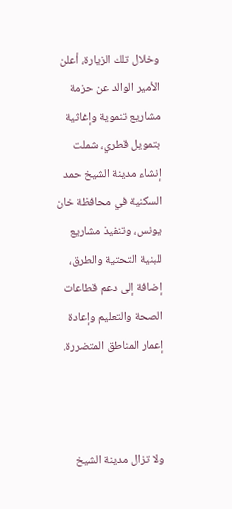وخلال تلك الزيارة، أعلن الأمير الوالد عن حزمة مشاريع تنموية وإغاثية بتمويل قطري، شملت إنشاء مدينة الشيخ حمد السكنية في محافظة خان يونس، وتنفيذ مشاريع للبنية التحتية والطرق، إضافة إلى دعم قطاعات الصحة والتعليم وإعادة إعمار المناطق المتضررة.



ولا تزال مدينة الشيخ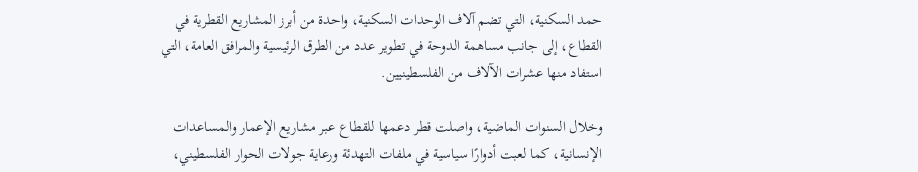حمد السكنية، التي تضم آلاف الوحدات السكنية، واحدة من أبرز المشاريع القطرية في القطاع، إلى جانب مساهمة الدوحة في تطوير عدد من الطرق الرئيسية والمرافق العامة، التي استفاد منها عشرات الآلاف من الفلسطينيين.

وخلال السنوات الماضية، واصلت قطر دعمها للقطاع عبر مشاريع الإعمار والمساعدات الإنسانية، كما لعبت أدوارًا سياسية في ملفات التهدئة ورعاية جولات الحوار الفلسطيني،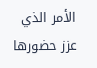الأمر الذي عزز حضورها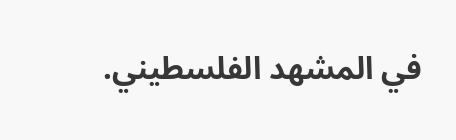في المشهد الفلسطيني.